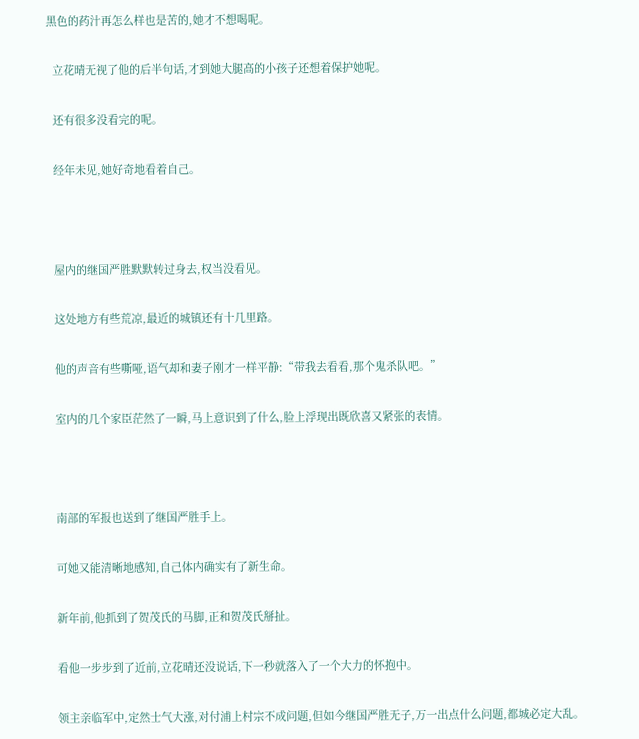黑色的药汁再怎么样也是苦的,她才不想喝呢。

  立花晴无视了他的后半句话,才到她大腿高的小孩子还想着保护她呢。

  还有很多没看完的呢。

  经年未见,她好奇地看着自己。



  屋内的继国严胜默默转过身去,权当没看见。

  这处地方有些荒凉,最近的城镇还有十几里路。

  他的声音有些嘶哑,语气却和妻子刚才一样平静:“带我去看看,那个鬼杀队吧。”

  室内的几个家臣茫然了一瞬,马上意识到了什么,脸上浮现出既欣喜又紧张的表情。



  南部的军报也送到了继国严胜手上。

  可她又能清晰地感知,自己体内确实有了新生命。

  新年前,他抓到了贺茂氏的马脚,正和贺茂氏掰扯。

  看他一步步到了近前,立花晴还没说话,下一秒就落入了一个大力的怀抱中。

  领主亲临军中,定然士气大涨,对付浦上村宗不成问题,但如今继国严胜无子,万一出点什么问题,都城必定大乱。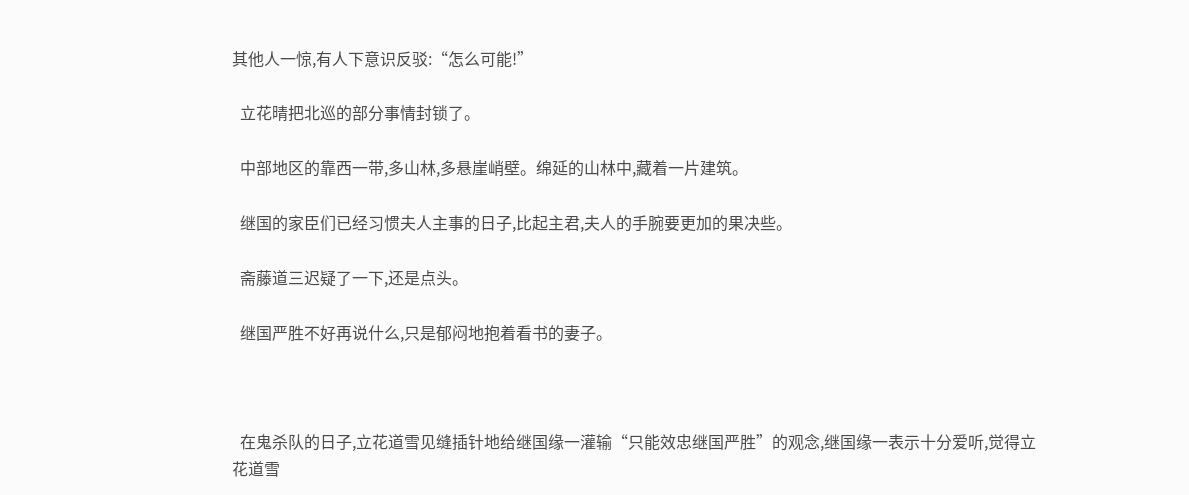其他人一惊,有人下意识反驳:“怎么可能!”

  立花晴把北巡的部分事情封锁了。

  中部地区的靠西一带,多山林,多悬崖峭壁。绵延的山林中,藏着一片建筑。

  继国的家臣们已经习惯夫人主事的日子,比起主君,夫人的手腕要更加的果决些。

  斋藤道三迟疑了一下,还是点头。

  继国严胜不好再说什么,只是郁闷地抱着看书的妻子。



  在鬼杀队的日子,立花道雪见缝插针地给继国缘一灌输“只能效忠继国严胜”的观念,继国缘一表示十分爱听,觉得立花道雪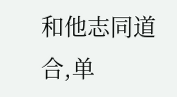和他志同道合,单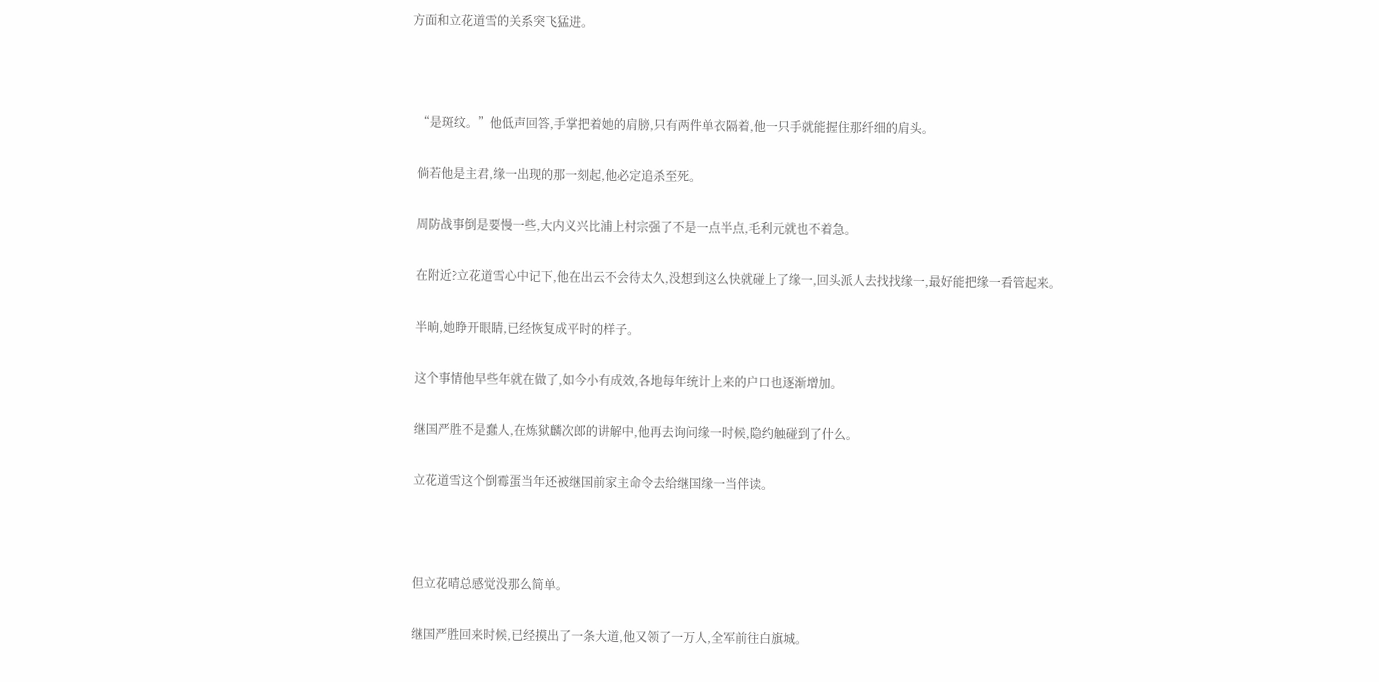方面和立花道雪的关系突飞猛进。



  “是斑纹。”他低声回答,手掌把着她的肩膀,只有两件单衣隔着,他一只手就能握住那纤细的肩头。

  倘若他是主君,缘一出现的那一刻起,他必定追杀至死。

  周防战事倒是要慢一些,大内义兴比浦上村宗强了不是一点半点,毛利元就也不着急。

  在附近?立花道雪心中记下,他在出云不会待太久,没想到这么快就碰上了缘一,回头派人去找找缘一,最好能把缘一看管起来。

  半晌,她睁开眼睛,已经恢复成平时的样子。

  这个事情他早些年就在做了,如今小有成效,各地每年统计上来的户口也逐渐增加。

  继国严胜不是蠢人,在炼狱麟次郎的讲解中,他再去询问缘一时候,隐约触碰到了什么。

  立花道雪这个倒霉蛋当年还被继国前家主命令去给继国缘一当伴读。



  但立花晴总感觉没那么简单。

  继国严胜回来时候,已经摸出了一条大道,他又领了一万人,全军前往白旗城。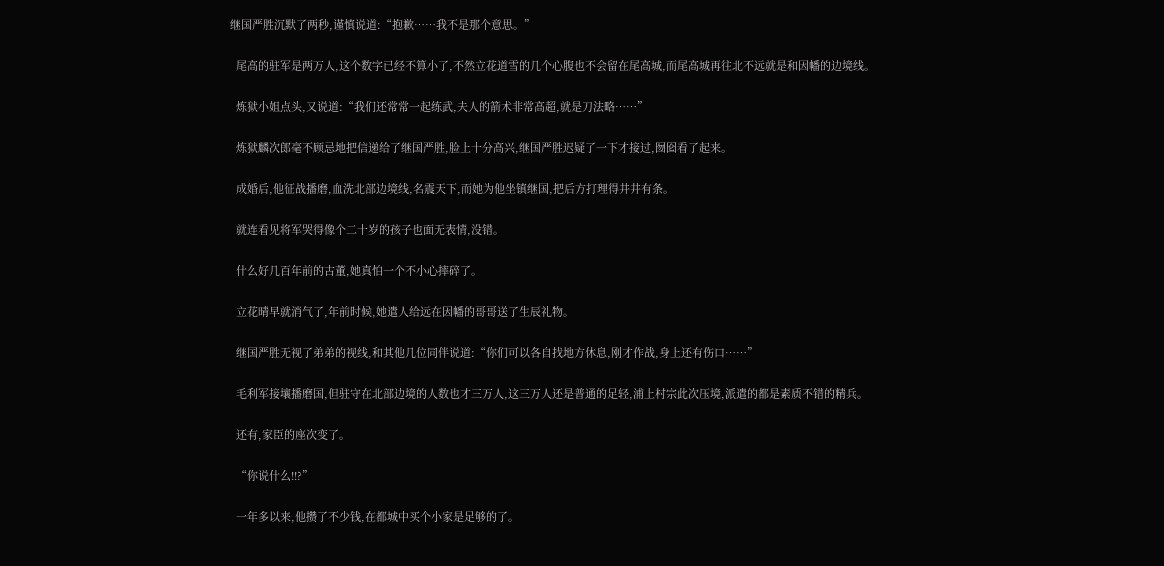继国严胜沉默了两秒,谨慎说道:“抱歉……我不是那个意思。”

  尾高的驻军是两万人,这个数字已经不算小了,不然立花道雪的几个心腹也不会留在尾高城,而尾高城再往北不远就是和因幡的边境线。

  炼狱小姐点头,又说道:“我们还常常一起练武,夫人的箭术非常高超,就是刀法略……”

  炼狱麟次郎毫不顾忌地把信递给了继国严胜,脸上十分高兴,继国严胜迟疑了一下才接过,囫囵看了起来。

  成婚后,他征战播磨,血洗北部边境线,名震天下,而她为他坐镇继国,把后方打理得井井有条。

  就连看见将军哭得像个二十岁的孩子也面无表情,没错。

  什么好几百年前的古董,她真怕一个不小心摔碎了。

  立花晴早就消气了,年前时候,她遣人给远在因幡的哥哥送了生辰礼物。

  继国严胜无视了弟弟的视线,和其他几位同伴说道:“你们可以各自找地方休息,刚才作战,身上还有伤口……”

  毛利军接壤播磨国,但驻守在北部边境的人数也才三万人,这三万人还是普通的足轻,浦上村宗此次压境,派遣的都是素质不错的精兵。

  还有,家臣的座次变了。

  “你说什么!!?”

  一年多以来,他攒了不少钱,在都城中买个小家是足够的了。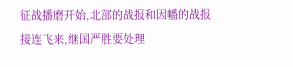征战播磨开始,北部的战报和因幡的战报接连飞来,继国严胜要处理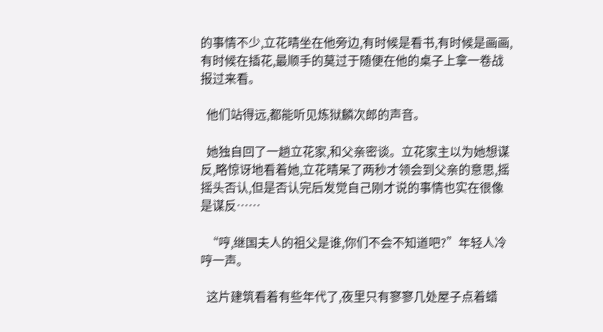的事情不少,立花晴坐在他旁边,有时候是看书,有时候是画画,有时候在插花,最顺手的莫过于随便在他的桌子上拿一卷战报过来看。

  他们站得远,都能听见炼狱麟次郎的声音。

  她独自回了一趟立花家,和父亲密谈。立花家主以为她想谋反,略惊讶地看着她,立花晴呆了两秒才领会到父亲的意思,摇摇头否认,但是否认完后发觉自己刚才说的事情也实在很像是谋反……

  “哼,继国夫人的祖父是谁,你们不会不知道吧?”年轻人冷哼一声。

  这片建筑看着有些年代了,夜里只有寥寥几处屋子点着蜡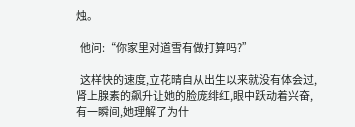烛。

  他问:“你家里对道雪有做打算吗?”

  这样快的速度,立花晴自从出生以来就没有体会过,肾上腺素的飙升让她的脸庞绯红,眼中跃动着兴奋,有一瞬间,她理解了为什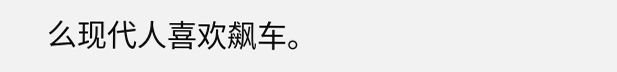么现代人喜欢飙车。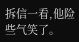拆信一看,他险些气笑了。